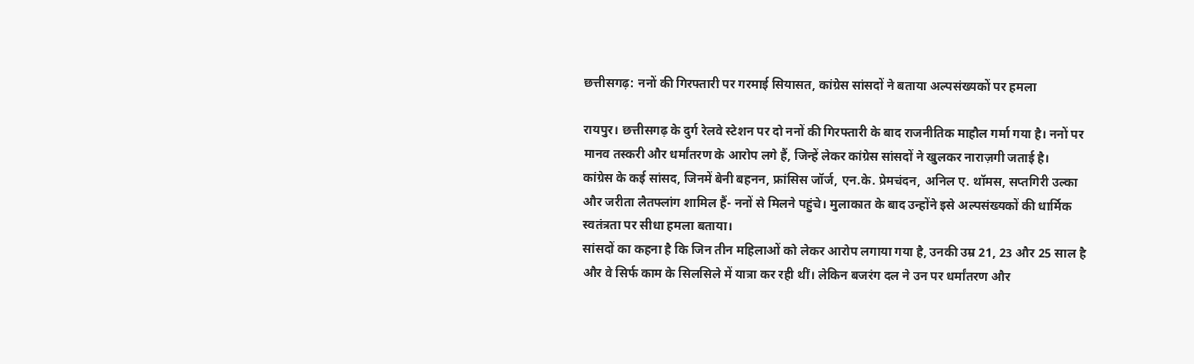छत्तीसगढ़: ननों की गिरफ्तारी पर गरमाई सियासत, कांग्रेस सांसदों ने बताया अल्पसंख्यकों पर हमला

रायपुर। छत्तीसगढ़ के दुर्ग रेलवे स्टेशन पर दो ननों की गिरफ्तारी के बाद राजनीतिक माहौल गर्मा गया है। ननों पर मानव तस्करी और धर्मांतरण के आरोप लगे हैं, जिन्हें लेकर कांग्रेस सांसदों ने खुलकर नाराज़गी जताई है।
कांग्रेस के कई सांसद, जिनमें बेनी बहनन, फ्रांसिस जॉर्ज, एन.के. प्रेमचंदन, अनिल ए. थॉमस, सप्तगिरी उल्का और जरीता लैतफ्लांग शामिल हैं- ननों से मिलने पहुंचे। मुलाकात के बाद उन्होंने इसे अल्पसंख्यकों की धार्मिक स्वतंत्रता पर सीधा हमला बताया।
सांसदों का कहना है कि जिन तीन महिलाओं को लेकर आरोप लगाया गया है, उनकी उम्र 21, 23 और 25 साल है और वे सिर्फ काम के सिलसिले में यात्रा कर रही थीं। लेकिन बजरंग दल ने उन पर धर्मांतरण और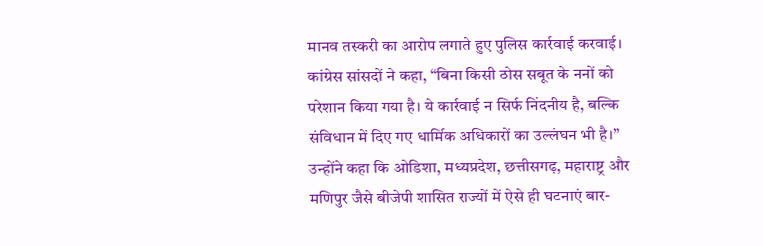मानव तस्करी का आरोप लगाते हुए पुलिस कार्रवाई करवाई।
कांग्रेस सांसदों ने कहा, “बिना किसी ठोस सबूत के ननों को परेशान किया गया है। ये कार्रवाई न सिर्फ निंदनीय है, बल्कि संविधान में दिए गए धार्मिक अधिकारों का उल्लंघन भी है।” उन्होंने कहा कि ओडिशा, मध्यप्रदेश, छत्तीसगढ़, महाराष्ट्र और मणिपुर जैसे बीजेपी शासित राज्यों में ऐसे ही घटनाएं बार-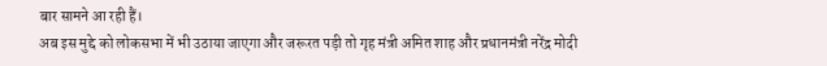बार सामने आ रही हैं।
अब इस मुद्दे को लोकसभा में भी उठाया जाएगा और जरूरत पड़ी तो गृह मंत्री अमित शाह और प्रधानमंत्री नरेंद्र मोदी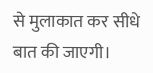से मुलाकात कर सीधे बात की जाएगी।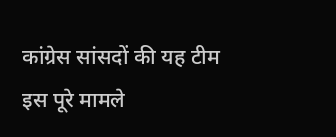कांग्रेस सांसदों की यह टीम इस पूरे मामले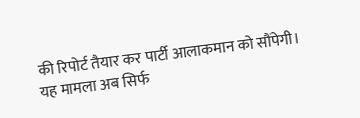की रिपोर्ट तैयार कर पार्टी आलाकमान को सौंपेगी।
यह मामला अब सिर्फ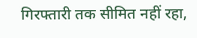गिरफ्तारी तक सीमित नहीं रहा,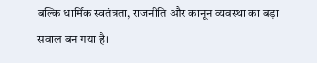बल्कि धार्मिक स्वतंत्रता, राजनीति और कानून व्यवस्था का बड़ा सवाल बन गया है।